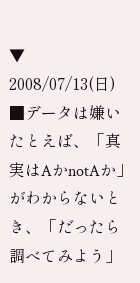▼ 2008/07/13(日)
■データは嫌い
たとえば、「真実はAかnotAか」がわからないとき、「だったら調べてみよう」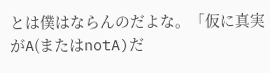とは僕はならんのだよな。「仮に真実がA(またはnotA)だ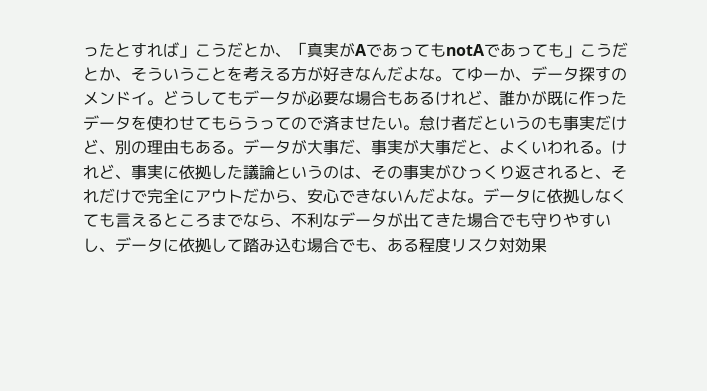ったとすれば」こうだとか、「真実がAであってもnotAであっても」こうだとか、そういうことを考える方が好きなんだよな。てゆーか、データ探すのメンドイ。どうしてもデータが必要な場合もあるけれど、誰かが既に作ったデータを使わせてもらうってので済ませたい。怠け者だというのも事実だけど、別の理由もある。データが大事だ、事実が大事だと、よくいわれる。けれど、事実に依拠した議論というのは、その事実がひっくり返されると、それだけで完全にアウトだから、安心できないんだよな。データに依拠しなくても言えるところまでなら、不利なデータが出てきた場合でも守りやすいし、データに依拠して踏み込む場合でも、ある程度リスク対効果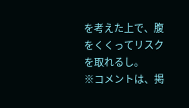を考えた上で、腹をくくってリスクを取れるし。
※コメントは、掲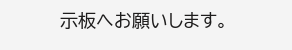示板へお願いします。